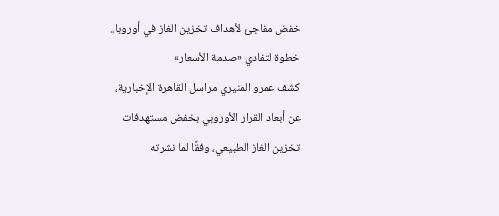خفض مفاجئ لأهداف تخزين الغاز في أوروبا.. خطوة لتفادي «صدمة الأسعار»
كشف عمرو المنيري مراسل القاهرة الإخبارية، عن أبعاد القرار الأوروبي بخفض مستهدفات تخزين الغاز الطبيعي، وفقًا لما نشرته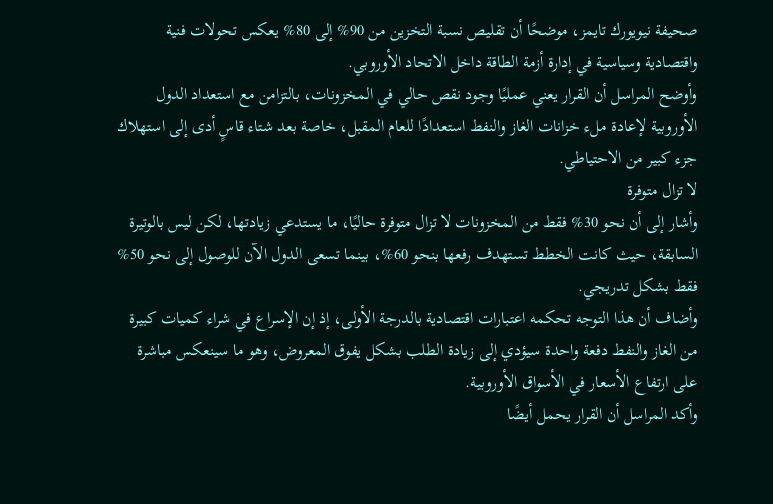صحيفة نيويورك تايمز، موضحًا أن تقليص نسبة التخزين من 90% إلى 80% يعكس تحولات فنية واقتصادية وسياسية في إدارة أزمة الطاقة داخل الاتحاد الأوروبي.
وأوضح المراسل أن القرار يعني عمليًا وجود نقص حالي في المخزونات، بالتزامن مع استعداد الدول الأوروبية لإعادة ملء خزانات الغاز والنفط استعدادًا للعام المقبل، خاصة بعد شتاء قاسٍ أدى إلى استهلاك جزء كبير من الاحتياطي.
لا تزال متوفرة
وأشار إلى أن نحو 30% فقط من المخزونات لا تزال متوفرة حاليًا، ما يستدعي زيادتها، لكن ليس بالوتيرة السابقة، حيث كانت الخطط تستهدف رفعها بنحو 60%، بينما تسعى الدول الآن للوصول إلى نحو 50% فقط بشكل تدريجي.
وأضاف أن هذا التوجه تحكمه اعتبارات اقتصادية بالدرجة الأولى، إذ إن الإسراع في شراء كميات كبيرة من الغاز والنفط دفعة واحدة سيؤدي إلى زيادة الطلب بشكل يفوق المعروض، وهو ما سينعكس مباشرة على ارتفاع الأسعار في الأسواق الأوروبية.
وأكد المراسل أن القرار يحمل أيضًا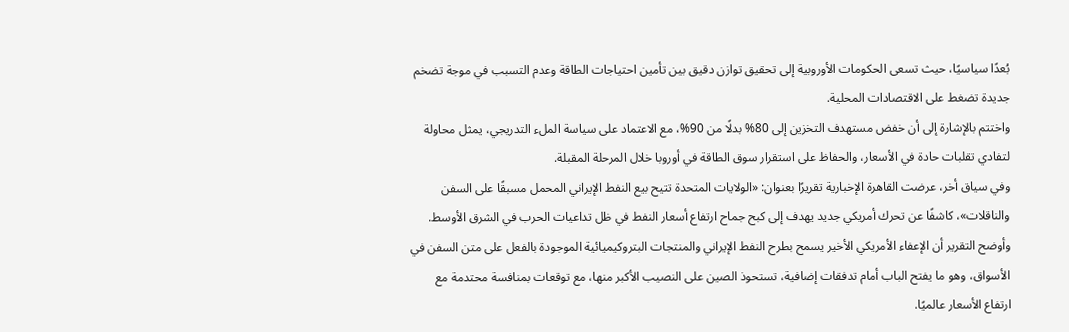بُعدًا سياسيًا، حيث تسعى الحكومات الأوروبية إلى تحقيق توازن دقيق بين تأمين احتياجات الطاقة وعدم التسبب في موجة تضخم جديدة تضغط على الاقتصادات المحلية.
واختتم بالإشارة إلى أن خفض مستهدف التخزين إلى 80% بدلًا من 90%، مع الاعتماد على سياسة الملء التدريجي، يمثل محاولة لتفادي تقلبات حادة في الأسعار، والحفاظ على استقرار سوق الطاقة في أوروبا خلال المرحلة المقبلة.
وفي سياق أخر، عرضت القاهرة الإخبارية تقريرًا بعنوان: «الولايات المتحدة تتيح بيع النفط الإيراني المحمل مسبقًا على السفن والناقلات»، كاشفًا عن تحرك أمريكي جديد يهدف إلى كبح جماح ارتفاع أسعار النفط في ظل تداعيات الحرب في الشرق الأوسط.
وأوضح التقرير أن الإعفاء الأمريكي الأخير يسمح بطرح النفط الإيراني والمنتجات البتروكيميائية الموجودة بالفعل على متن السفن في الأسواق، وهو ما يفتح الباب أمام تدفقات إضافية، تستحوذ الصين على النصيب الأكبر منها، مع توقعات بمنافسة محتدمة مع ارتفاع الأسعار عالميًا.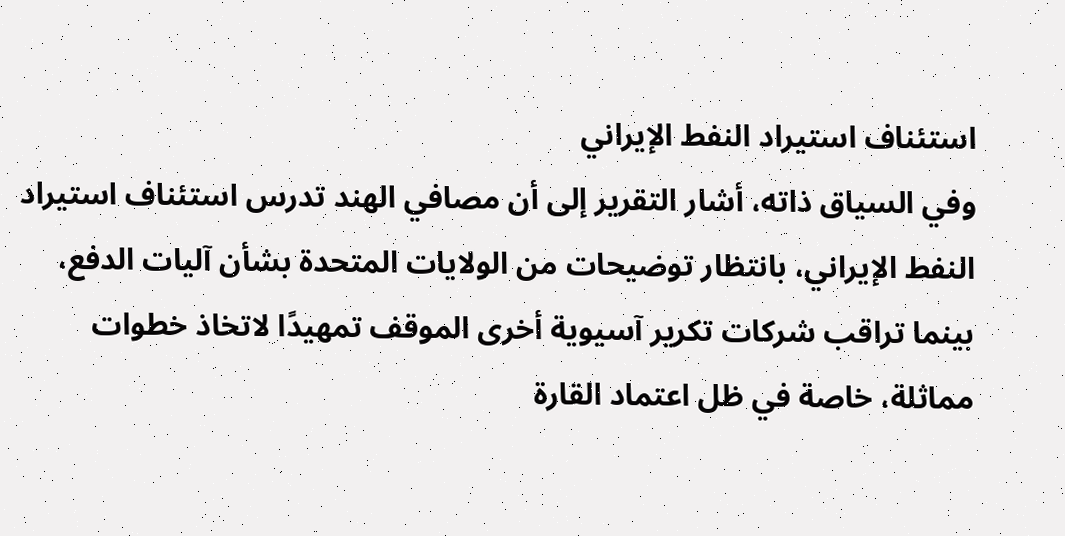استئناف استيراد النفط الإيراني
وفي السياق ذاته، أشار التقرير إلى أن مصافي الهند تدرس استئناف استيراد النفط الإيراني، بانتظار توضيحات من الولايات المتحدة بشأن آليات الدفع، بينما تراقب شركات تكرير آسيوية أخرى الموقف تمهيدًا لاتخاذ خطوات مماثلة، خاصة في ظل اعتماد القارة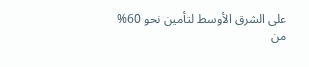على الشرق الأوسط لتأمين نحو 60% من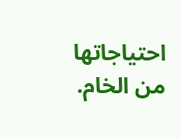احتياجاتها من الخام.